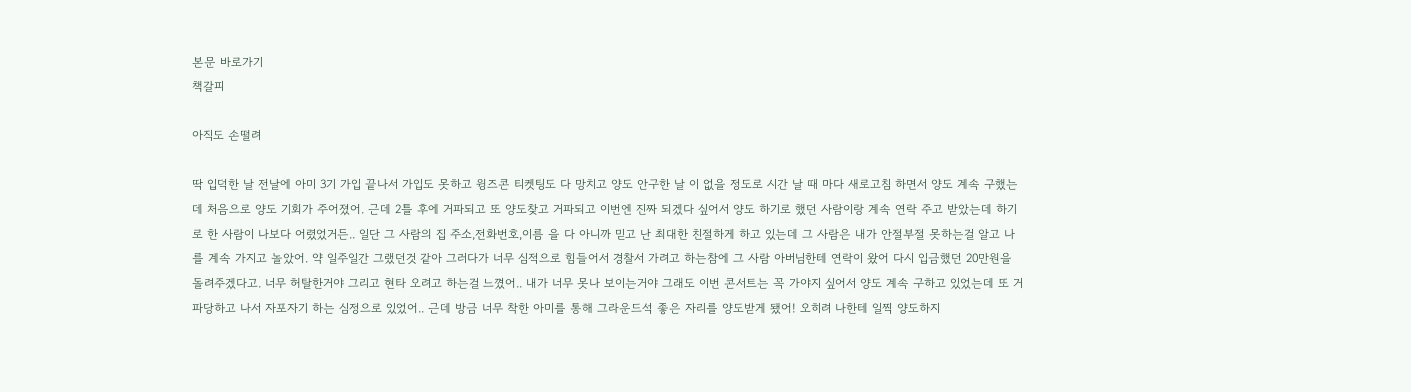본문 바로가기
책갈피

아직도 손떨려

딱 입덕한 날 전날에 아미 3기 가입 끝나서 가입도 못하고 윙즈콘 티켓팅도 다 망치고 양도 안구한 날 이 없을 정도로 시간 날 때 마다 새로고침 하면서 양도 계속 구했는데 처음으로 양도 기회가 주어졌어. 근데 2틀 후에 거파되고 또 양도찾고 거파되고 이번엔 진짜 되겠다 싶어서 양도 하기로 했던 사람이랑 계속 연락 주고 받았는데 하기로 한 사람이 나보다 어렸었거든.. 일단 그 사람의 집 주소,전화번호,이름 을 다 아니까 믿고 난 최대한 친절하게 하고 있는데 그 사람은 내가 안절부절 못하는걸 알고 나를 계속 가지고 놀았어. 약 일주일간 그랬던것 같아 그러다가 너무 심적으로 힘들어서 경찰서 가려고 하는참에 그 사람 아버님한테 연락이 왔어 다시 입금했던 20만원을 돌려주겠다고. 너무 허탈한거야 그리고 현타 오려고 하는걸 느꼈어.. 내가 너무 못나 보이는거야 그래도 이번 콘서트는 꼭 가야지 싶어서 양도 계속 구하고 있었는데 또 거파당하고 나서 자포자기 하는 심정으로 있었어.. 근데 방금 너무 착한 아미를 통해 그라운드석 좋은 자리를 양도받게 됐어! 오히려 나한테 일찍 양도하지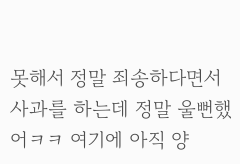못해서 정말 죄송하다면서 사과를 하는데 정말 울뻔했어ㅋㅋ 여기에 아직 양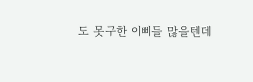도 못구한 이삐들 많을텐데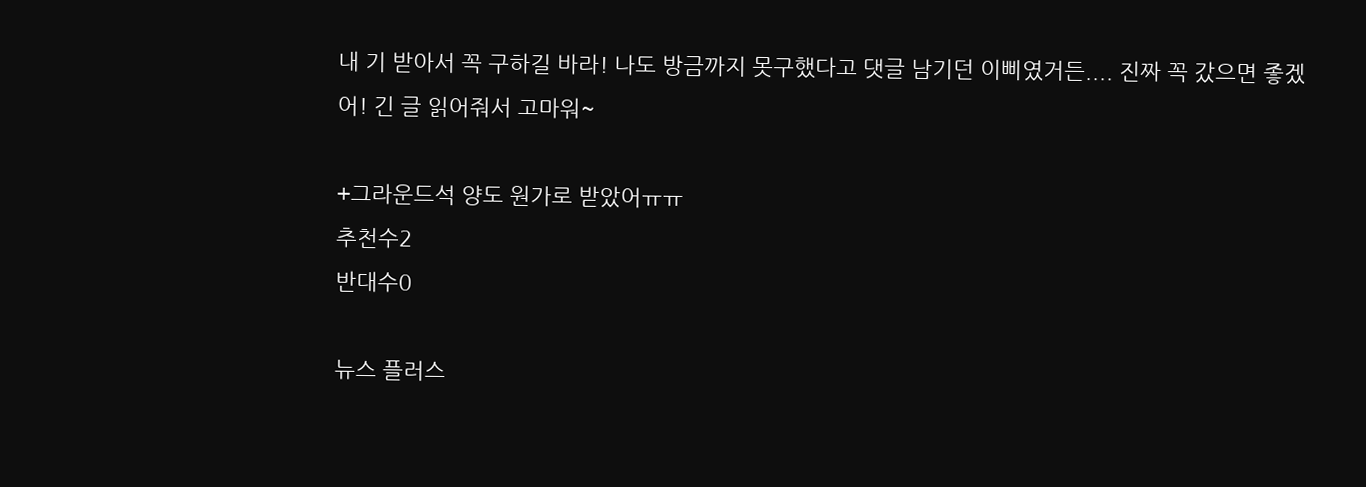내 기 받아서 꼭 구하길 바라! 나도 방금까지 못구했다고 댓글 남기던 이삐였거든.... 진짜 꼭 갔으면 좋겠어! 긴 글 읽어줘서 고마워~

+그라운드석 양도 원가로 받았어ㅠㅠ
추천수2
반대수0

뉴스 플러스